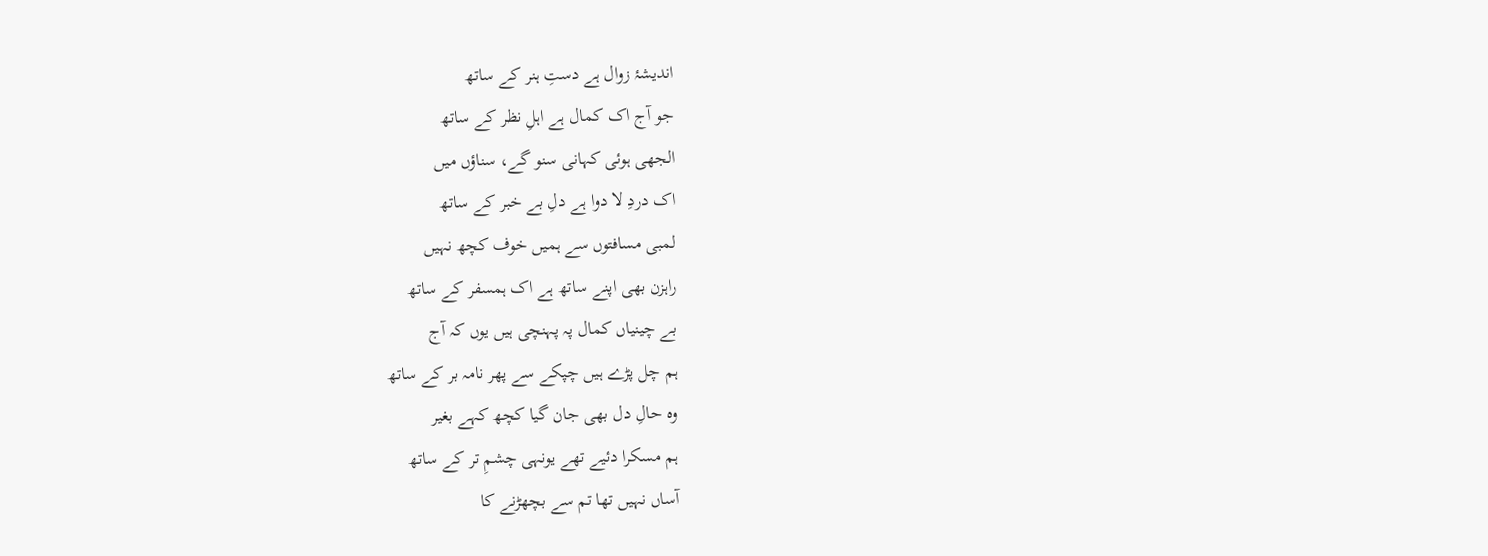اندیشۂ زوال ہے دستِ ہنر کے ساتھ
جو آج اک کمال ہے اہلِ نظر کے ساتھ
الجھی ہوئی کہانی سنو گے، سناؤں میں
اک دردِ لا دوا ہے دلِ بے خبر کے ساتھ
لمبی مسافتوں سے ہمیں خوف کچھ نہیں
راہزن بھی اپنے ساتھ ہے اک ہمسفر کے ساتھ
بے چینیاں کمال پہ پہنچی ہیں یوں کہ آج
ہم چل پڑے ہیں چپکے سے پھر نامہ بر کے ساتھ
وہ حالِ دل بھی جان گیا کچھ کہے بغیر
ہم مسکرا دئیے تھے یونہی چشمِ تر کے ساتھ
آساں نہیں تھا تم سے بچھڑنے کا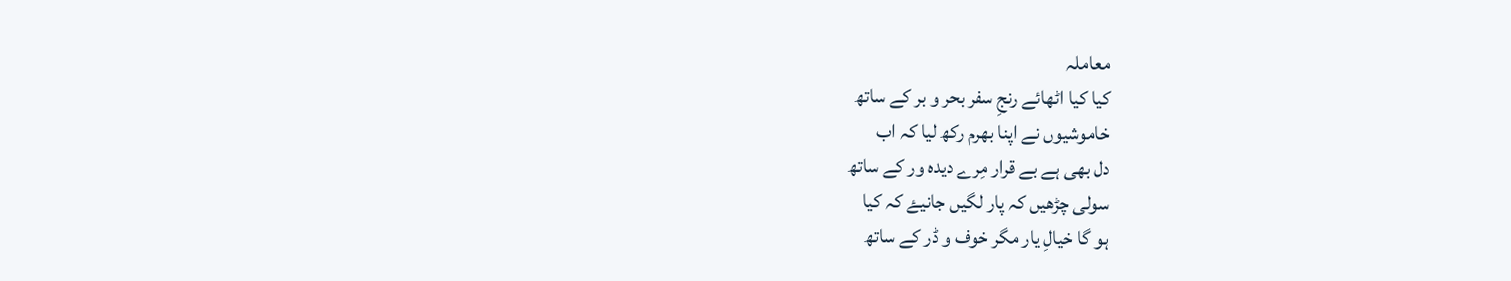معاملہ
کیا کیا اٹھائے رنجِ سفر بحر و بر کے ساتھ
خاموشیوں نے اپنا بھرم رکھ لیا کہ اب
دل بھی ہے بے قرار مِرے دیدہ ور کے ساتھ
سولی چڑھیں کہ پار لگیں جانیۓ کہ کیا
ہو گا خیالِ یار مگر خوف و ڈر کے ساتھ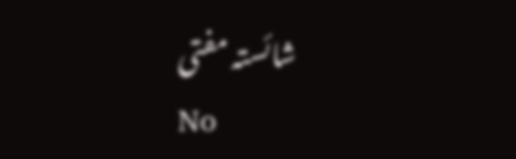شائستہ مفتی
No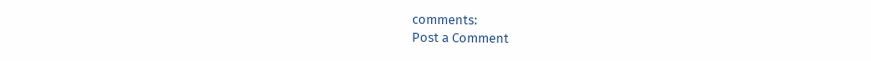comments:
Post a Comment